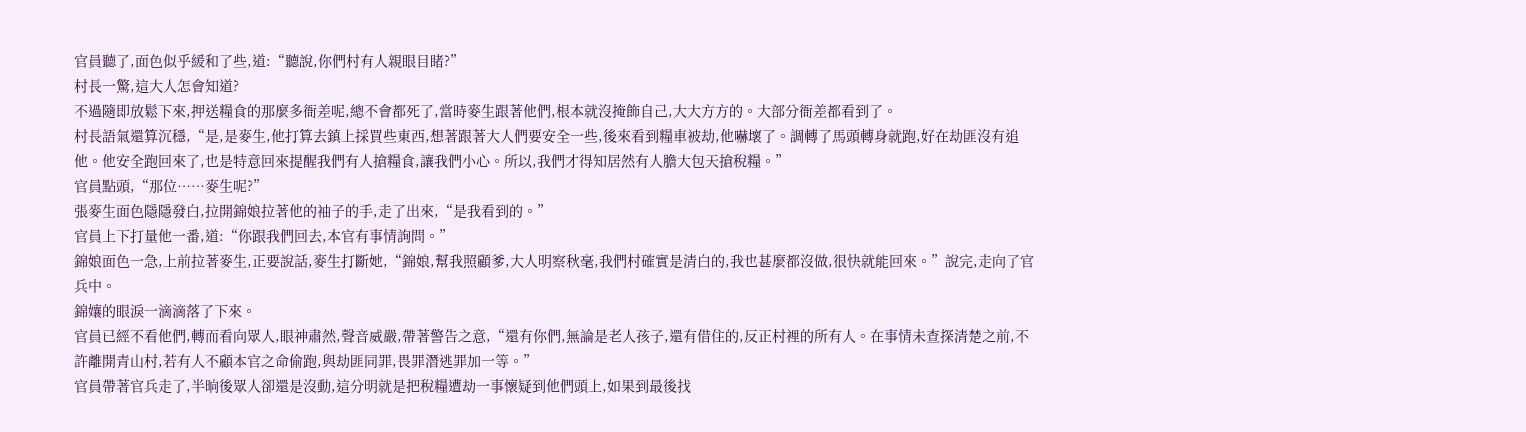官員聽了,面色似乎緩和了些,道:“聽說,你們村有人親眼目睹?”
村長一驚,這大人怎會知道?
不過隨即放鬆下來,押送糧食的那麼多衙差呢,總不會都死了,當時麥生跟著他們,根本就沒掩飾自己,大大方方的。大部分衙差都看到了。
村長語氣還算沉穩,“是,是麥生,他打算去鎮上採買些東西,想著跟著大人們要安全一些,後來看到糧車被劫,他嚇壞了。調轉了馬頭轉身就跑,好在劫匪沒有追他。他安全跑回來了,也是特意回來提醒我們有人搶糧食,讓我們小心。所以,我們才得知居然有人膽大包天搶稅糧。”
官員點頭,“那位……麥生呢?”
張麥生面色隱隱發白,拉開錦娘拉著他的袖子的手,走了出來,“是我看到的。”
官員上下打量他一番,道:“你跟我們回去,本官有事情詢問。”
錦娘面色一急,上前拉著麥生,正要說話,麥生打斷她,“錦娘,幫我照顧爹,大人明察秋毫,我們村確實是清白的,我也甚麼都沒做,很快就能回來。”說完,走向了官兵中。
錦孃的眼淚一滴滴落了下來。
官員已經不看他們,轉而看向眾人,眼神肅然,聲音威嚴,帶著警告之意,“還有你們,無論是老人孩子,還有借住的,反正村裡的所有人。在事情未查探清楚之前,不許離開青山村,若有人不顧本官之命偷跑,與劫匪同罪,畏罪潛逃罪加一等。”
官員帶著官兵走了,半晌後眾人卻還是沒動,這分明就是把稅糧遭劫一事懷疑到他們頭上,如果到最後找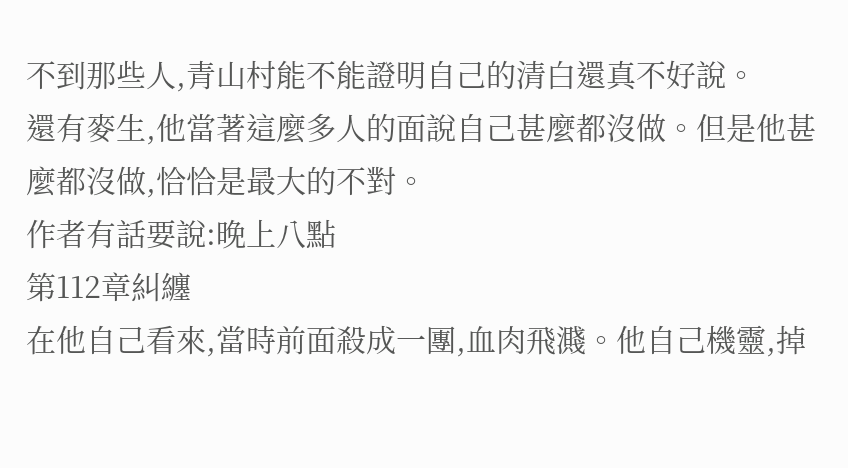不到那些人,青山村能不能證明自己的清白還真不好說。
還有麥生,他當著這麼多人的面說自己甚麼都沒做。但是他甚麼都沒做,恰恰是最大的不對。
作者有話要說:晚上八點
第112章糾纏
在他自己看來,當時前面殺成一團,血肉飛濺。他自己機靈,掉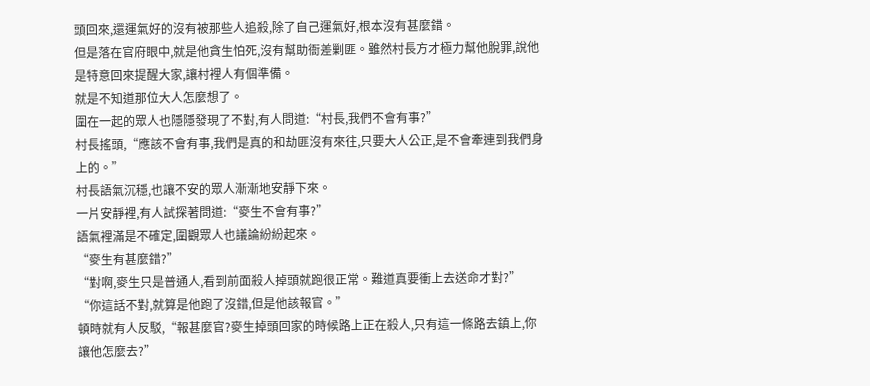頭回來,還運氣好的沒有被那些人追殺,除了自己運氣好,根本沒有甚麼錯。
但是落在官府眼中,就是他貪生怕死,沒有幫助衙差剿匪。雖然村長方才極力幫他脫罪,說他是特意回來提醒大家,讓村裡人有個準備。
就是不知道那位大人怎麼想了。
圍在一起的眾人也隱隱發現了不對,有人問道:“村長,我們不會有事?”
村長搖頭,“應該不會有事,我們是真的和劫匪沒有來往,只要大人公正,是不會牽連到我們身上的。”
村長語氣沉穩,也讓不安的眾人漸漸地安靜下來。
一片安靜裡,有人試探著問道:“麥生不會有事?”
語氣裡滿是不確定,圍觀眾人也議論紛紛起來。
“麥生有甚麼錯?”
“對啊,麥生只是普通人,看到前面殺人掉頭就跑很正常。難道真要衝上去送命才對?”
“你這話不對,就算是他跑了沒錯,但是他該報官。”
頓時就有人反駁,“報甚麼官?麥生掉頭回家的時候路上正在殺人,只有這一條路去鎮上,你讓他怎麼去?”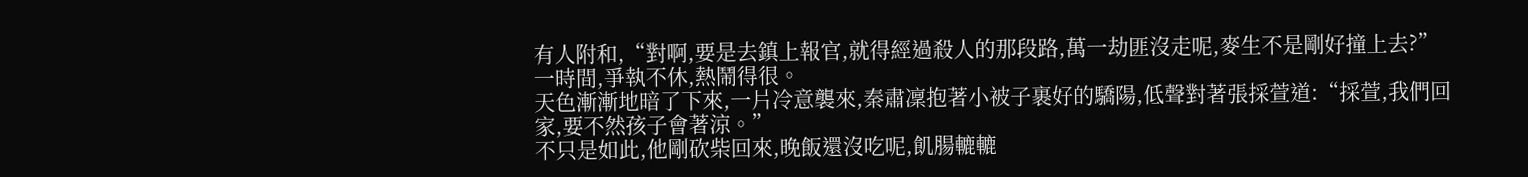有人附和,“對啊,要是去鎮上報官,就得經過殺人的那段路,萬一劫匪沒走呢,麥生不是剛好撞上去?”
一時間,爭執不休,熱鬧得很。
天色漸漸地暗了下來,一片冷意襲來,秦肅凜抱著小被子裹好的驕陽,低聲對著張採萱道:“採萱,我們回家,要不然孩子會著涼。”
不只是如此,他剛砍柴回來,晚飯還沒吃呢,飢腸轆轆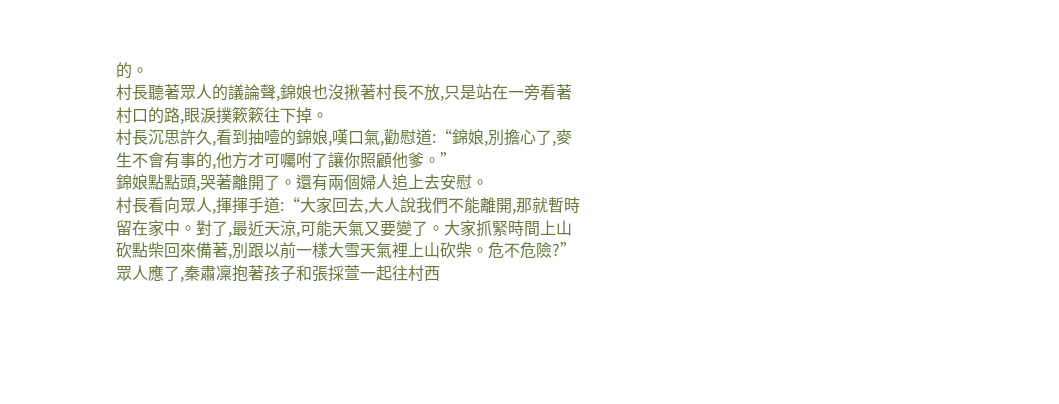的。
村長聽著眾人的議論聲,錦娘也沒揪著村長不放,只是站在一旁看著村口的路,眼淚撲簌簌往下掉。
村長沉思許久,看到抽噎的錦娘,嘆口氣,勸慰道:“錦娘,別擔心了,麥生不會有事的,他方才可囑咐了讓你照顧他爹。”
錦娘點點頭,哭著離開了。還有兩個婦人追上去安慰。
村長看向眾人,揮揮手道:“大家回去,大人說我們不能離開,那就暫時留在家中。對了,最近天涼,可能天氣又要變了。大家抓緊時間上山砍點柴回來備著,別跟以前一樣大雪天氣裡上山砍柴。危不危險?”
眾人應了,秦肅凜抱著孩子和張採萱一起往村西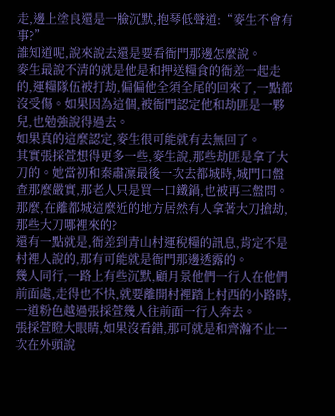走,邊上塗良還是一臉沉默,抱琴低聲道:“麥生不會有事?”
誰知道呢,說來說去還是要看衙門那邊怎麼說。
麥生最說不清的就是他是和押送糧食的衙差一起走的,運糧隊伍被打劫,偏偏他全須全尾的回來了,一點都沒受傷。如果因為這個,被衙門認定他和劫匪是一夥兒,也勉強說得過去。
如果真的這麼認定,麥生很可能就有去無回了。
其實張採萱想得更多一些,麥生說,那些劫匪是拿了大刀的。她當初和秦肅凜最後一次去都城時,城門口盤查那麼嚴實,那老人只是買一口鐵鍋,也被再三盤問。
那麼,在離都城這麼近的地方居然有人拿著大刀搶劫,那些大刀哪裡來的?
還有一點就是,衙差到青山村運稅糧的訊息,肯定不是村裡人說的,那有可能就是衙門那邊透露的。
幾人同行,一路上有些沉默,顧月景他們一行人在他們前面處,走得也不快,就要離開村裡踏上村西的小路時,一道粉色越過張採萱幾人往前面一行人奔去。
張採萱瞪大眼睛,如果沒看錯,那可就是和齊瀚不止一次在外頭說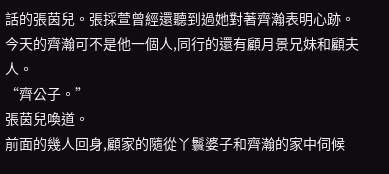話的張茵兒。張採萱曾經還聽到過她對著齊瀚表明心跡。
今天的齊瀚可不是他一個人,同行的還有顧月景兄妹和顧夫人。
“齊公子。”
張茵兒喚道。
前面的幾人回身,顧家的隨從丫鬟婆子和齊瀚的家中伺候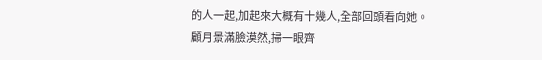的人一起,加起來大概有十幾人,全部回頭看向她。
顧月景滿臉漠然,掃一眼齊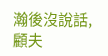瀚後沒說話,顧夫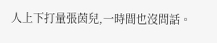人上下打量張茵兒,一時間也沒問話。